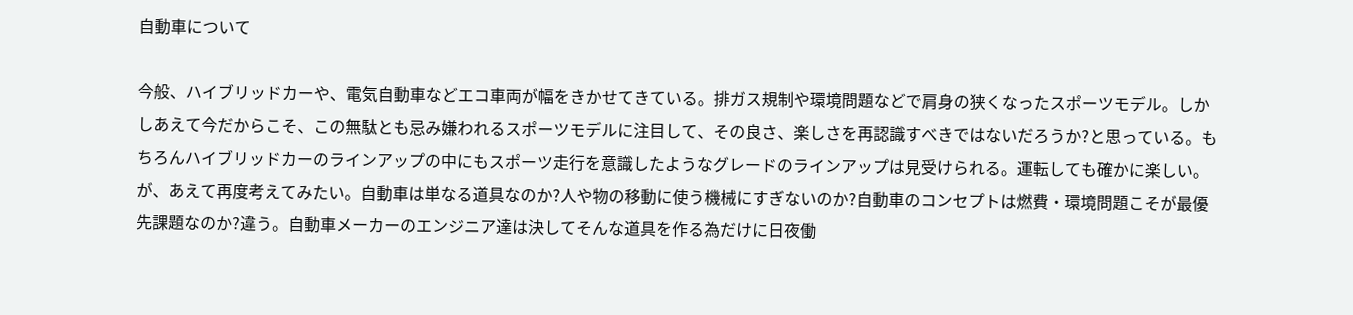自動車について

今般、ハイブリッドカーや、電気自動車などエコ車両が幅をきかせてきている。排ガス規制や環境問題などで肩身の狭くなったスポーツモデル。しかしあえて今だからこそ、この無駄とも忌み嫌われるスポーツモデルに注目して、その良さ、楽しさを再認識すべきではないだろうか?と思っている。もちろんハイブリッドカーのラインアップの中にもスポーツ走行を意識したようなグレードのラインアップは見受けられる。運転しても確かに楽しい。が、あえて再度考えてみたい。自動車は単なる道具なのか?人や物の移動に使う機械にすぎないのか?自動車のコンセプトは燃費・環境問題こそが最優先課題なのか?違う。自動車メーカーのエンジニア達は決してそんな道具を作る為だけに日夜働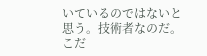いているのではないと思う。技術者なのだ。こだ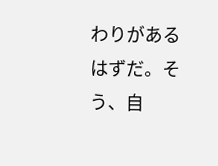わりがあるはずだ。そう、自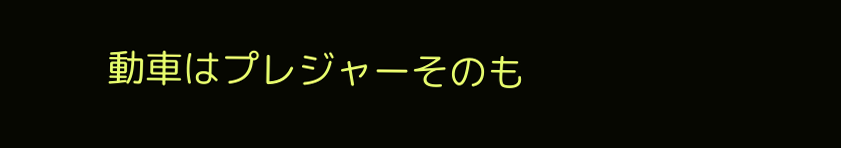動車はプレジャーそのも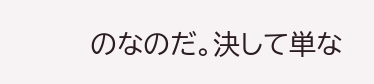のなのだ。決して単な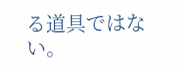る道具ではない。